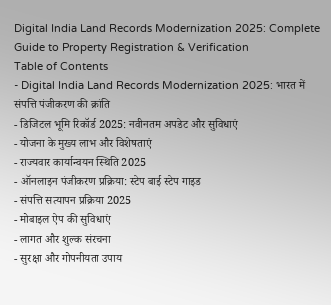Digital India Land Records Modernization 2025: Complete Guide to Property Registration & Verification
Table of Contents
- Digital India Land Records Modernization 2025: भारत में संपत्ति पंजीकरण की क्रांति
- डिजिटल भूमि रिकॉर्ड 2025: नवीनतम अपडेट और सुविधाएं
- योजना के मुख्य लाभ और विशेषताएं
- राज्यवार कार्यान्वयन स्थिति 2025
- ऑनलाइन पंजीकरण प्रक्रिया: स्टेप बाई स्टेप गाइड
- संपत्ति सत्यापन प्रक्रिया 2025
- मोबाइल ऐप की सुविधाएं
- लागत और शुल्क संरचना
- सुरक्षा और गोपनीयता उपाय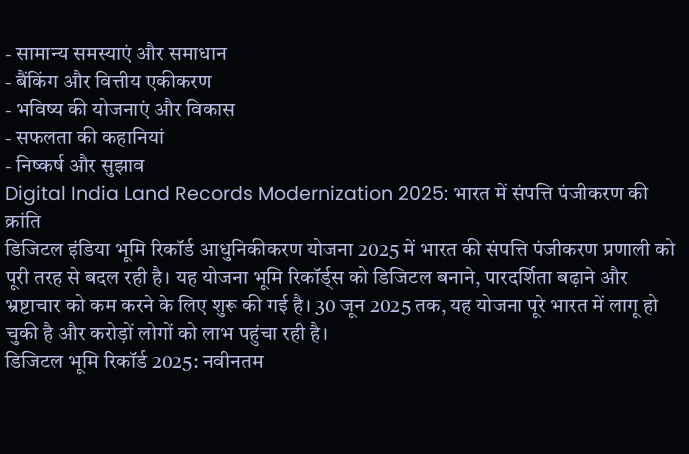- सामान्य समस्याएं और समाधान
- बैंकिंग और वित्तीय एकीकरण
- भविष्य की योजनाएं और विकास
- सफलता की कहानियां
- निष्कर्ष और सुझाव
Digital India Land Records Modernization 2025: भारत में संपत्ति पंजीकरण की क्रांति
डिजिटल इंडिया भूमि रिकॉर्ड आधुनिकीकरण योजना 2025 में भारत की संपत्ति पंजीकरण प्रणाली को पूरी तरह से बदल रही है। यह योजना भूमि रिकॉर्ड्स को डिजिटल बनाने, पारदर्शिता बढ़ाने और भ्रष्टाचार को कम करने के लिए शुरू की गई है। 30 जून 2025 तक, यह योजना पूरे भारत में लागू हो चुकी है और करोड़ों लोगों को लाभ पहुंचा रही है।
डिजिटल भूमि रिकॉर्ड 2025: नवीनतम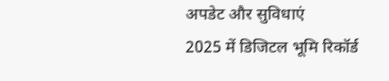अपडेट और सुविधाएं
2025 में डिजिटल भूमि रिकॉर्ड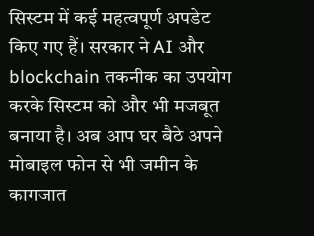सिस्टम में कई महत्वपूर्ण अपडेट किए गए हैं। सरकार ने AI और blockchain तकनीक का उपयोग करके सिस्टम को और भी मजबूत बनाया है। अब आप घर बैठे अपने मोबाइल फोन से भी जमीन के कागजात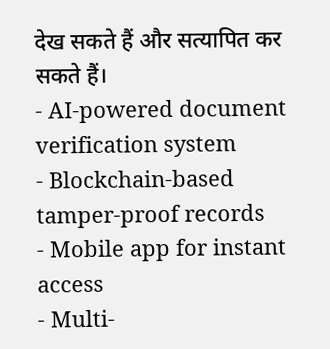देख सकते हैं और सत्यापित कर सकते हैं।
- AI-powered document verification system
- Blockchain-based tamper-proof records
- Mobile app for instant access
- Multi-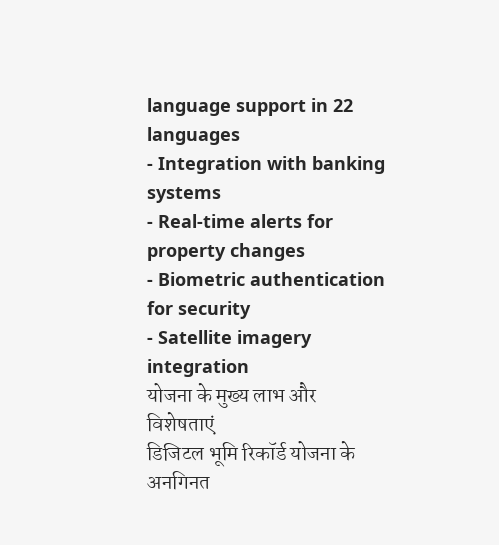language support in 22 languages
- Integration with banking systems
- Real-time alerts for property changes
- Biometric authentication for security
- Satellite imagery integration
योजना के मुख्य लाभ और विशेषताएं
डिजिटल भूमि रिकॉर्ड योजना के अनगिनत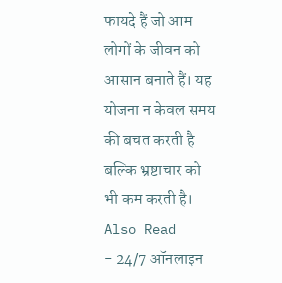फायदे हैं जो आम लोगों के जीवन को आसान बनाते हैं। यह योजना न केवल समय की बचत करती है बल्कि भ्रष्टाचार को भी कम करती है।
Also Read
- 24/7 ऑनलाइन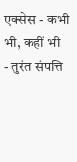एक्सेस - कभी भी, कहीं भी
- तुरंत संपत्ति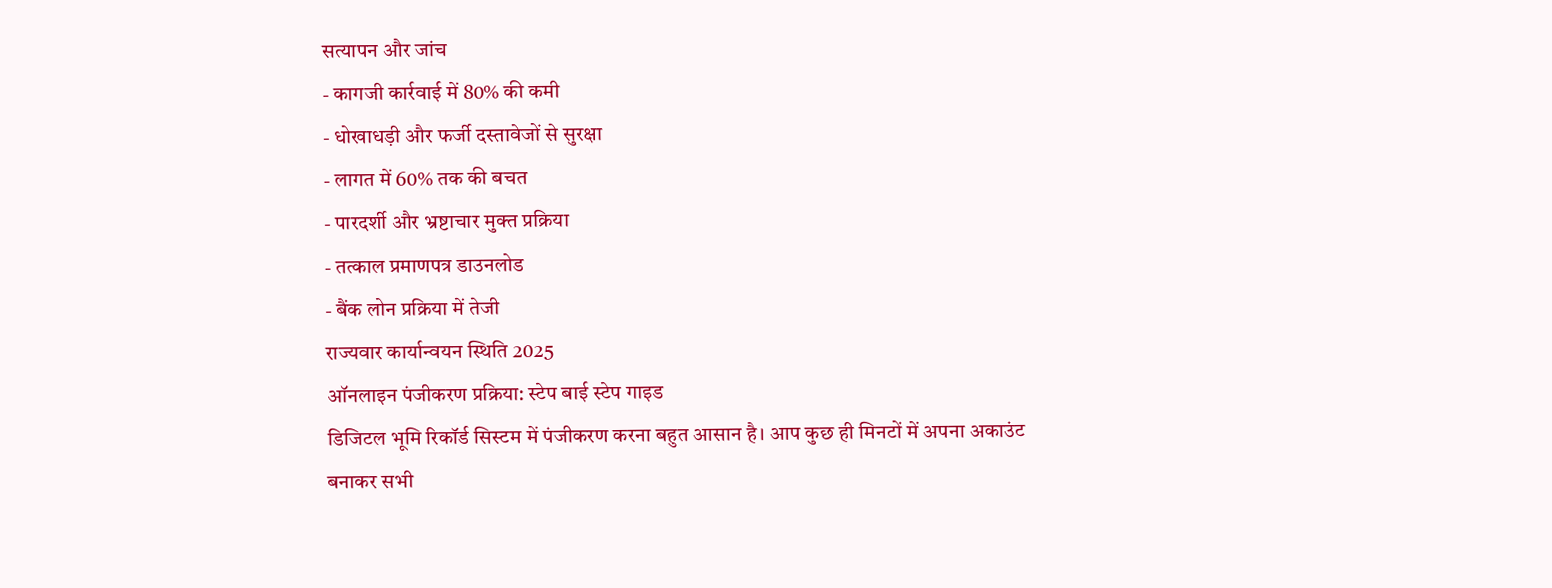सत्यापन और जांच
- कागजी कार्रवाई में 80% की कमी
- धोखाधड़ी और फर्जी दस्तावेजों से सुरक्षा
- लागत में 60% तक की बचत
- पारदर्शी और भ्रष्टाचार मुक्त प्रक्रिया
- तत्काल प्रमाणपत्र डाउनलोड
- बैंक लोन प्रक्रिया में तेजी
राज्यवार कार्यान्वयन स्थिति 2025
ऑनलाइन पंजीकरण प्रक्रिया: स्टेप बाई स्टेप गाइड
डिजिटल भूमि रिकॉर्ड सिस्टम में पंजीकरण करना बहुत आसान है। आप कुछ ही मिनटों में अपना अकाउंट बनाकर सभी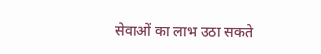सेवाओं का लाभ उठा सकते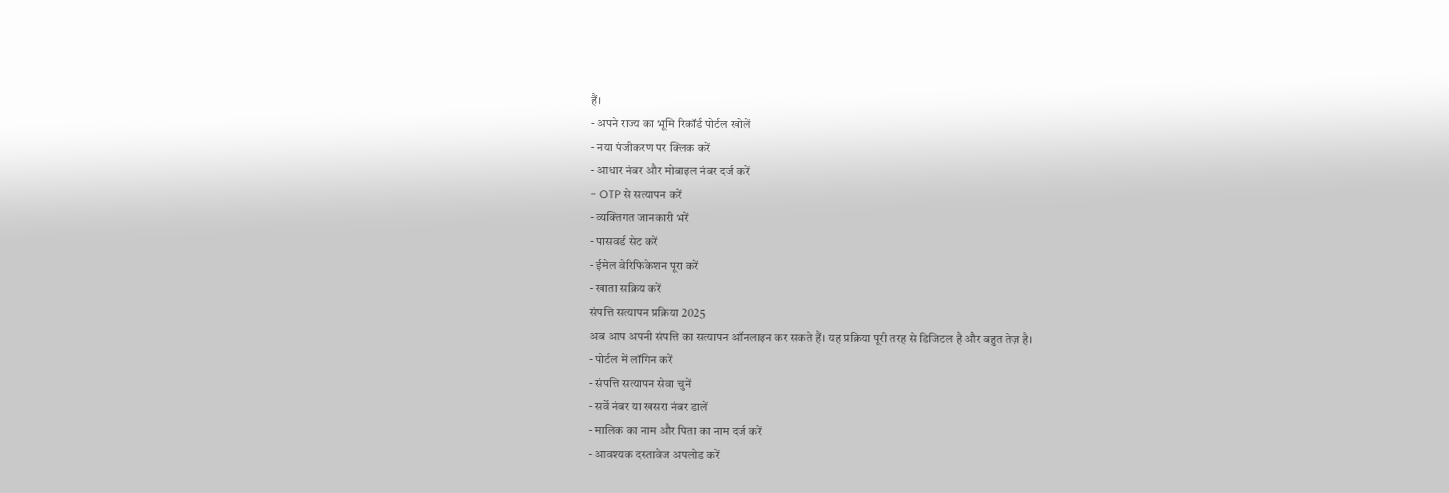हैं।
- अपने राज्य का भूमि रिकॉर्ड पोर्टल खोलें
- नया पंजीकरण पर क्लिक करें
- आधार नंबर और मोबाइल नंबर दर्ज करें
- OTP से सत्यापन करें
- व्यक्तिगत जानकारी भरें
- पासवर्ड सेट करें
- ईमेल वेरिफिकेशन पूरा करें
- खाता सक्रिय करें
संपत्ति सत्यापन प्रक्रिया 2025
अब आप अपनी संपत्ति का सत्यापन ऑनलाइन कर सकते हैं। यह प्रक्रिया पूरी तरह से डिजिटल है और बहुत तेज़ है।
- पोर्टल में लॉगिन करें
- संपत्ति सत्यापन सेवा चुनें
- सर्वे नंबर या खसरा नंबर डालें
- मालिक का नाम और पिता का नाम दर्ज करें
- आवश्यक दस्तावेज अपलोड करें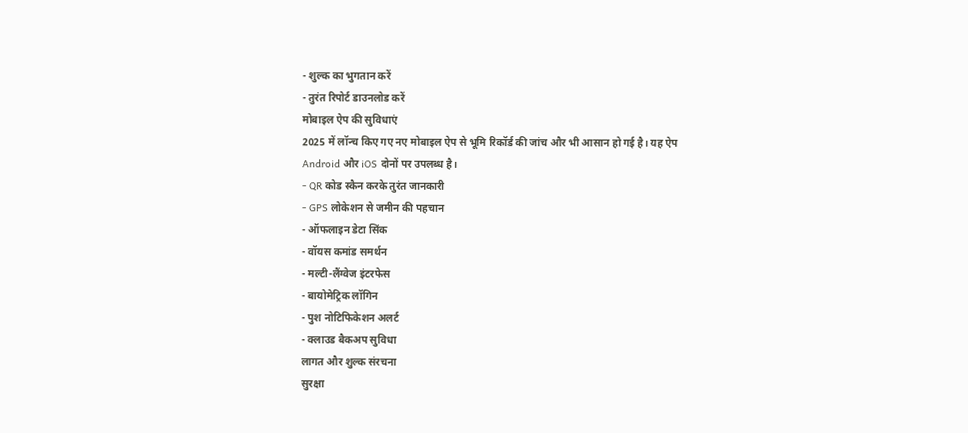- शुल्क का भुगतान करें
- तुरंत रिपोर्ट डाउनलोड करें
मोबाइल ऐप की सुविधाएं
2025 में लॉन्च किए गए नए मोबाइल ऐप से भूमि रिकॉर्ड की जांच और भी आसान हो गई है। यह ऐप Android और iOS दोनों पर उपलब्ध है।
- QR कोड स्कैन करके तुरंत जानकारी
- GPS लोकेशन से जमीन की पहचान
- ऑफलाइन डेटा सिंक
- वॉयस कमांड समर्थन
- मल्टी-लैंग्वेज इंटरफेस
- बायोमेट्रिक लॉगिन
- पुश नोटिफिकेशन अलर्ट
- क्लाउड बैकअप सुविधा
लागत और शुल्क संरचना
सुरक्षा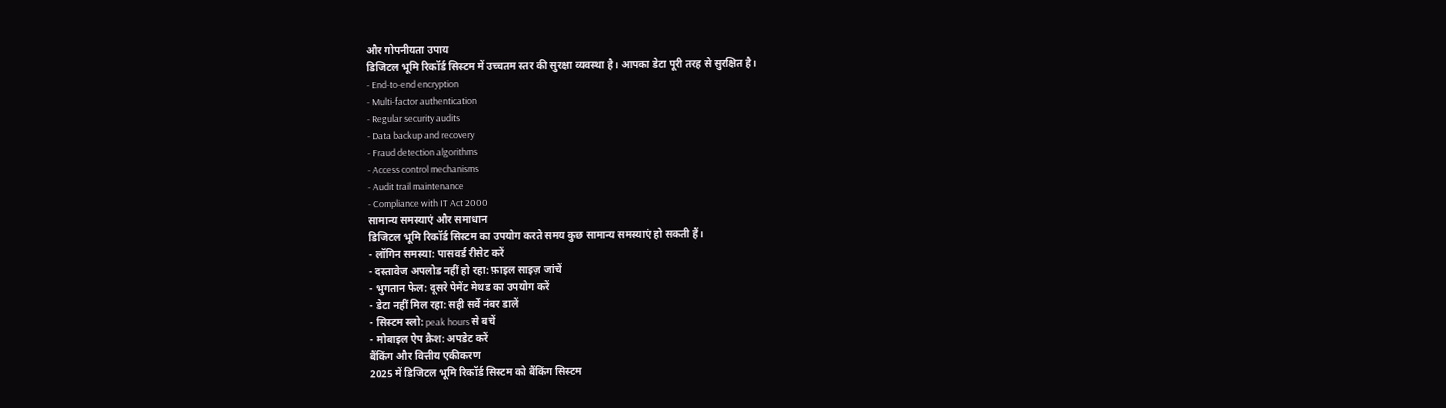और गोपनीयता उपाय
डिजिटल भूमि रिकॉर्ड सिस्टम में उच्चतम स्तर की सुरक्षा व्यवस्था है। आपका डेटा पूरी तरह से सुरक्षित है।
- End-to-end encryption
- Multi-factor authentication
- Regular security audits
- Data backup and recovery
- Fraud detection algorithms
- Access control mechanisms
- Audit trail maintenance
- Compliance with IT Act 2000
सामान्य समस्याएं और समाधान
डिजिटल भूमि रिकॉर्ड सिस्टम का उपयोग करते समय कुछ सामान्य समस्याएं हो सकती हैं।
- लॉगिन समस्या: पासवर्ड रीसेट करें
- दस्तावेज अपलोड नहीं हो रहा: फ़ाइल साइज़ जांचें
- भुगतान फेल: दूसरे पेमेंट मेथड का उपयोग करें
- डेटा नहीं मिल रहा: सही सर्वे नंबर डालें
- सिस्टम स्लो: peak hours से बचें
- मोबाइल ऐप क्रैश: अपडेट करें
बैंकिंग और वित्तीय एकीकरण
2025 में डिजिटल भूमि रिकॉर्ड सिस्टम को बैंकिंग सिस्टम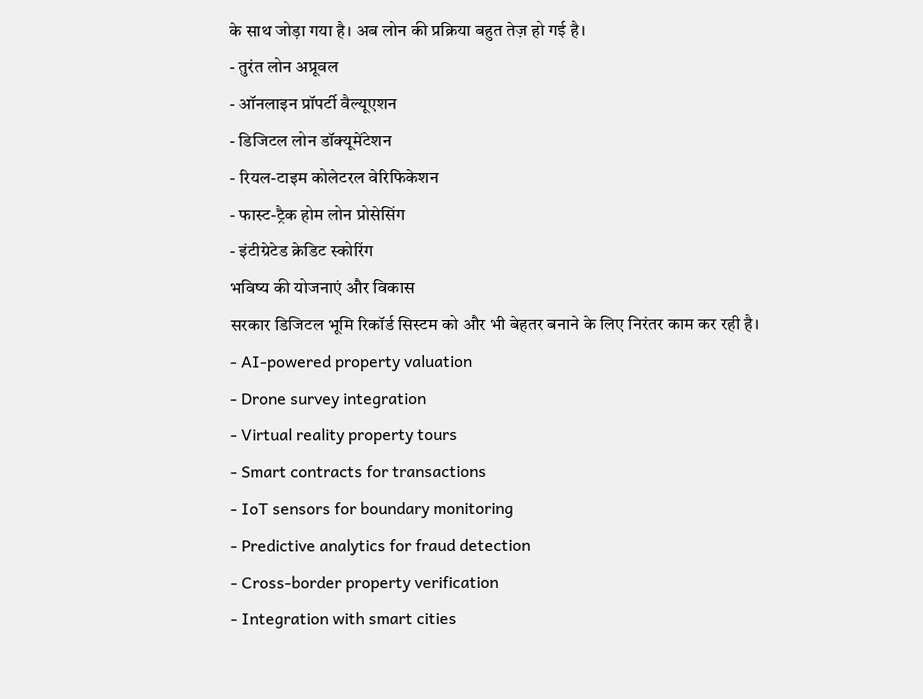के साथ जोड़ा गया है। अब लोन की प्रक्रिया बहुत तेज़ हो गई है।
- तुरंत लोन अप्रूवल
- ऑनलाइन प्रॉपर्टी वैल्यूएशन
- डिजिटल लोन डॉक्यूमेंटेशन
- रियल-टाइम कोलेटरल वेरिफिकेशन
- फास्ट-ट्रैक होम लोन प्रोसेसिंग
- इंटीग्रेटेड क्रेडिट स्कोरिंग
भविष्य की योजनाएं और विकास
सरकार डिजिटल भूमि रिकॉर्ड सिस्टम को और भी बेहतर बनाने के लिए निरंतर काम कर रही है।
- AI-powered property valuation
- Drone survey integration
- Virtual reality property tours
- Smart contracts for transactions
- IoT sensors for boundary monitoring
- Predictive analytics for fraud detection
- Cross-border property verification
- Integration with smart cities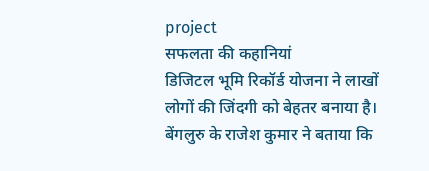project
सफलता की कहानियां
डिजिटल भूमि रिकॉर्ड योजना ने लाखों लोगों की जिंदगी को बेहतर बनाया है।
बेंगलुरु के राजेश कुमार ने बताया कि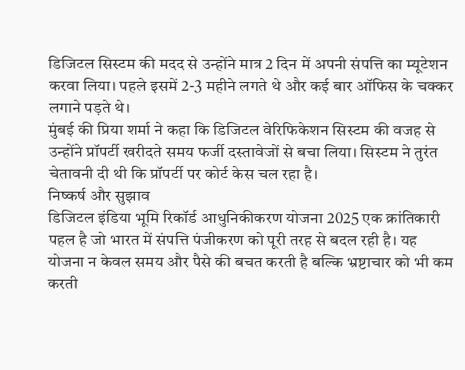डिजिटल सिस्टम की मदद से उन्होंने मात्र 2 दिन में अपनी संपत्ति का म्यूटेशन करवा लिया। पहले इसमें 2-3 महीने लगते थे और कई बार ऑफिस के चक्कर लगाने पड़ते थे।
मुंबई की प्रिया शर्मा ने कहा कि डिजिटल वेरिफिकेशन सिस्टम की वजह से उन्होंने प्रॉपर्टी खरीदते समय फर्जी दस्तावेजों से बचा लिया। सिस्टम ने तुरंत चेतावनी दी थी कि प्रॉपर्टी पर कोर्ट केस चल रहा है।
निष्कर्ष और सुझाव
डिजिटल इंडिया भूमि रिकॉर्ड आधुनिकीकरण योजना 2025 एक क्रांतिकारी पहल है जो भारत में संपत्ति पंजीकरण को पूरी तरह से बदल रही है। यह योजना न केवल समय और पैसे की बचत करती है बल्कि भ्रष्टाचार को भी कम करती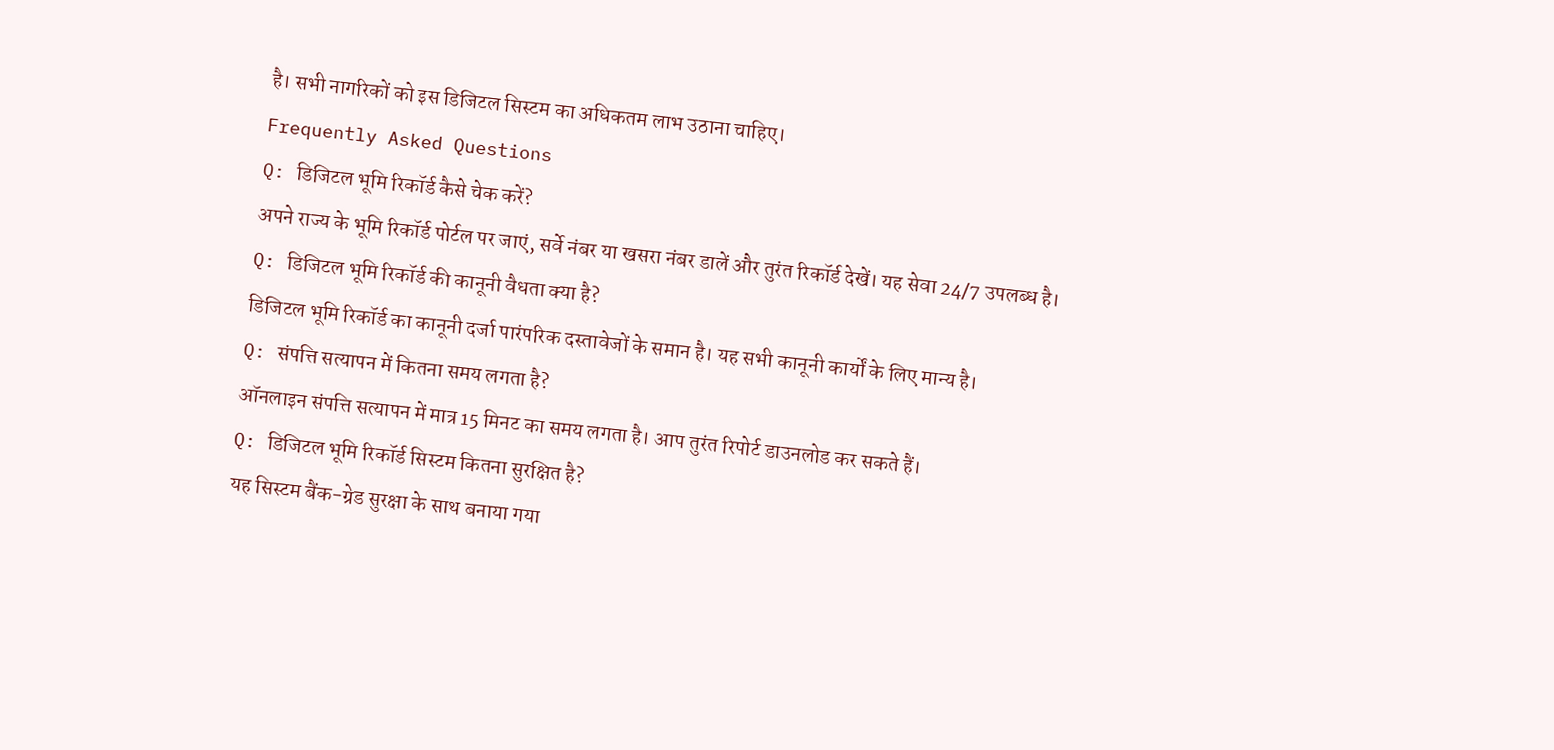है। सभी नागरिकों को इस डिजिटल सिस्टम का अधिकतम लाभ उठाना चाहिए।
Frequently Asked Questions
Q: डिजिटल भूमि रिकॉर्ड कैसे चेक करें?
अपने राज्य के भूमि रिकॉर्ड पोर्टल पर जाएं, सर्वे नंबर या खसरा नंबर डालें और तुरंत रिकॉर्ड देखें। यह सेवा 24/7 उपलब्ध है।
Q: डिजिटल भूमि रिकॉर्ड की कानूनी वैधता क्या है?
डिजिटल भूमि रिकॉर्ड का कानूनी दर्जा पारंपरिक दस्तावेजों के समान है। यह सभी कानूनी कार्यों के लिए मान्य है।
Q: संपत्ति सत्यापन में कितना समय लगता है?
ऑनलाइन संपत्ति सत्यापन में मात्र 15 मिनट का समय लगता है। आप तुरंत रिपोर्ट डाउनलोड कर सकते हैं।
Q: डिजिटल भूमि रिकॉर्ड सिस्टम कितना सुरक्षित है?
यह सिस्टम बैंक-ग्रेड सुरक्षा के साथ बनाया गया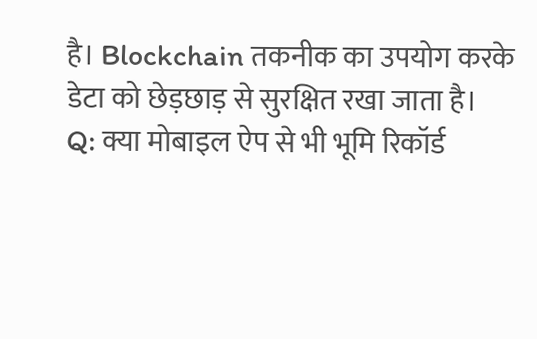है। Blockchain तकनीक का उपयोग करके डेटा को छेड़छाड़ से सुरक्षित रखा जाता है।
Q: क्या मोबाइल ऐप से भी भूमि रिकॉर्ड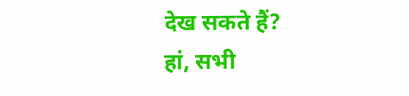देख सकते हैं?
हां, सभी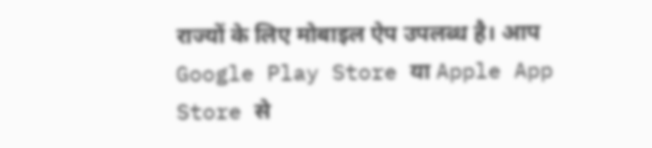राज्यों के लिए मोबाइल ऐप उपलब्ध है। आप Google Play Store या Apple App Store से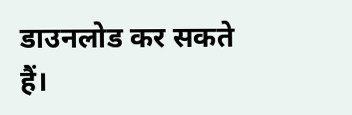डाउनलोड कर सकते हैं।